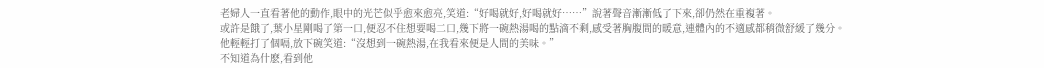老婦人一直看著他的動作,眼中的光芒似乎愈來愈亮,笑道:“好喝就好,好喝就好……”說著聲音漸漸低了下來,卻仍然在重複著。
或許是餓了,葉小星剛喝了第一口,便忍不住想要喝二口,幾下將一碗熱湯喝的點滴不剩,感受著胸腹間的暖意,連體內的不適感都稍微舒緩了幾分。
他輕輕打了個嗝,放下碗笑道:“沒想到一碗熱湯,在我看來便是人間的美味。”
不知道為什麽,看到他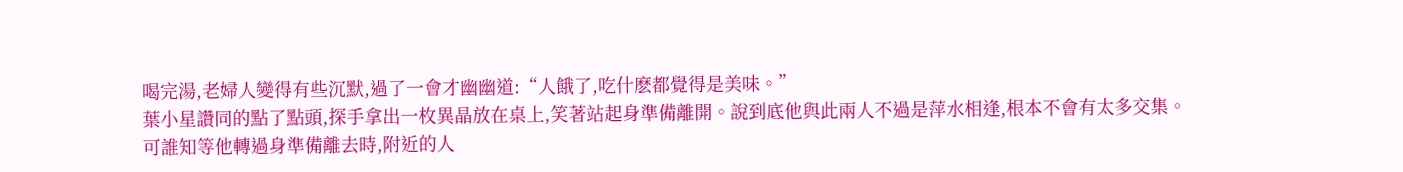喝完湯,老婦人變得有些沉默,過了一會才幽幽道:“人餓了,吃什麽都覺得是美味。”
葉小星讚同的點了點頭,探手拿出一枚異晶放在桌上,笑著站起身準備離開。說到底他與此兩人不過是萍水相逢,根本不會有太多交集。
可誰知等他轉過身準備離去時,附近的人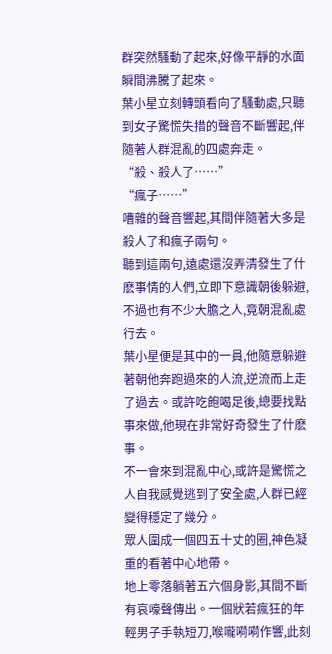群突然騷動了起來,好像平靜的水面瞬間沸騰了起來。
葉小星立刻轉頭看向了騷動處,只聽到女子驚慌失措的聲音不斷響起,伴隨著人群混亂的四處奔走。
“殺、殺人了……”
“瘋子……”
嘈雜的聲音響起,其間伴隨著大多是殺人了和瘋子兩句。
聽到這兩句,遠處還沒弄清發生了什麽事情的人們,立即下意識朝後躲避,不過也有不少大膽之人,竟朝混亂處行去。
葉小星便是其中的一員,他隨意躲避著朝他奔跑過來的人流,逆流而上走了過去。或許吃飽喝足後,總要找點事來做,他現在非常好奇發生了什麽事。
不一會來到混亂中心,或許是驚慌之人自我感覺逃到了安全處,人群已經變得穩定了幾分。
眾人圍成一個四五十丈的圈,神色凝重的看著中心地帶。
地上零落躺著五六個身影,其間不斷有哀嚎聲傳出。一個狀若瘋狂的年輕男子手執短刀,喉嚨嗬嗬作響,此刻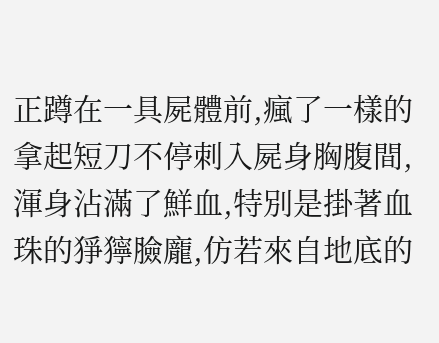正蹲在一具屍體前,瘋了一樣的拿起短刀不停刺入屍身胸腹間,渾身沾滿了鮮血,特別是掛著血珠的猙獰臉龐,仿若來自地底的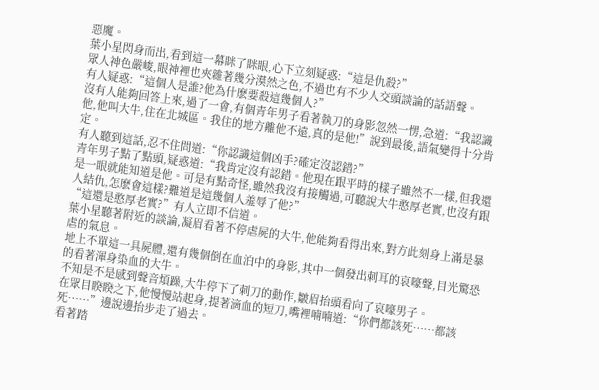惡魔。
葉小星閃身而出,看到這一幕眯了眯眼,心下立刻疑惑:“這是仇殺?”
眾人神色嚴峻,眼神裡也夾雜著幾分漠然之色,不過也有不少人交頭談論的話語聲。
有人疑惑:“這個人是誰?他為什麽要殺這幾個人?”
沒有人能夠回答上來,過了一會,有個青年男子看著執刀的身影忽然一愣,急道:“我認識他,他叫大牛,住在北城區。我住的地方離他不遠,真的是他!”說到最後,語氣變得十分肯定。
有人聽到這話,忍不住問道:“你認識這個凶手?確定沒認錯?”
青年男子點了點頭,疑惑道:“我肯定沒有認錯。他現在跟平時的樣子雖然不一樣,但我還是一眼就能知道是他。可是有點奇怪,雖然我沒有接觸過,可聽說大牛憨厚老實,也沒有跟人結仇,怎麽會這樣?難道是這幾個人羞辱了他?”
“這還是憨厚老實?”有人立即不信道。
葉小星聽著附近的談論,凝眉看著不停虐屍的大牛,他能夠看得出來,對方此刻身上滿是暴虐的氣息。
地上不單這一具屍體,還有幾個倒在血泊中的身影,其中一個發出刺耳的哀嚎聲,目光驚恐的看著渾身染血的大牛。
不知是不是感到聲音煩躁,大牛停下了刺刀的動作,皺眉抬頭看向了哀嚎男子。
在眾目睽睽之下,他慢慢站起身,提著滴血的短刀,嘴裡喃喃道:“你們都該死……都該死……”邊說邊抬步走了過去。
看著踏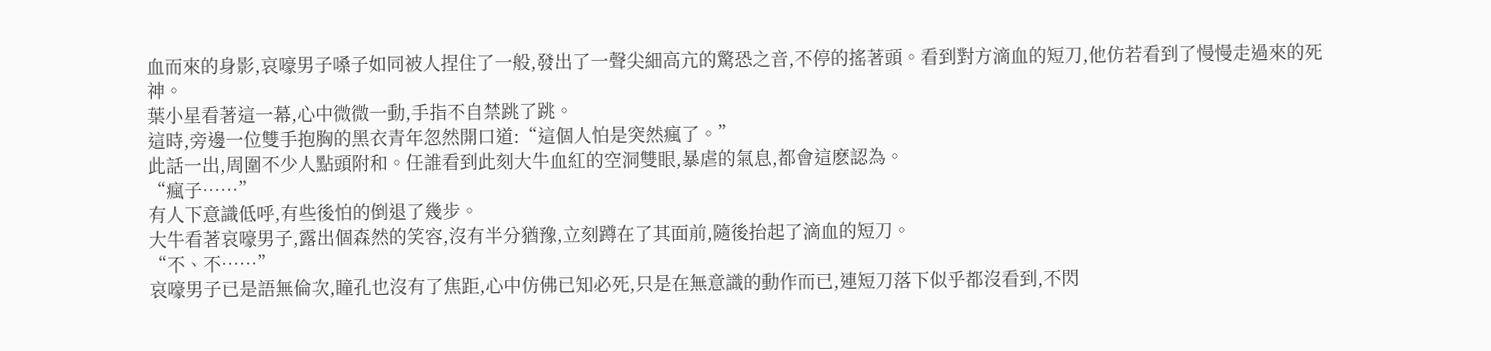血而來的身影,哀嚎男子嗓子如同被人捏住了一般,發出了一聲尖細高亢的驚恐之音,不停的搖著頭。看到對方滴血的短刀,他仿若看到了慢慢走過來的死神。
葉小星看著這一幕,心中微微一動,手指不自禁跳了跳。
這時,旁邊一位雙手抱胸的黑衣青年忽然開口道:“這個人怕是突然瘋了。”
此話一出,周圍不少人點頭附和。任誰看到此刻大牛血紅的空洞雙眼,暴虐的氣息,都會這麽認為。
“瘋子……”
有人下意識低呼,有些後怕的倒退了幾步。
大牛看著哀嚎男子,露出個森然的笑容,沒有半分猶豫,立刻蹲在了其面前,隨後抬起了滴血的短刀。
“不、不……”
哀嚎男子已是語無倫次,瞳孔也沒有了焦距,心中仿佛已知必死,只是在無意識的動作而已,連短刀落下似乎都沒看到,不閃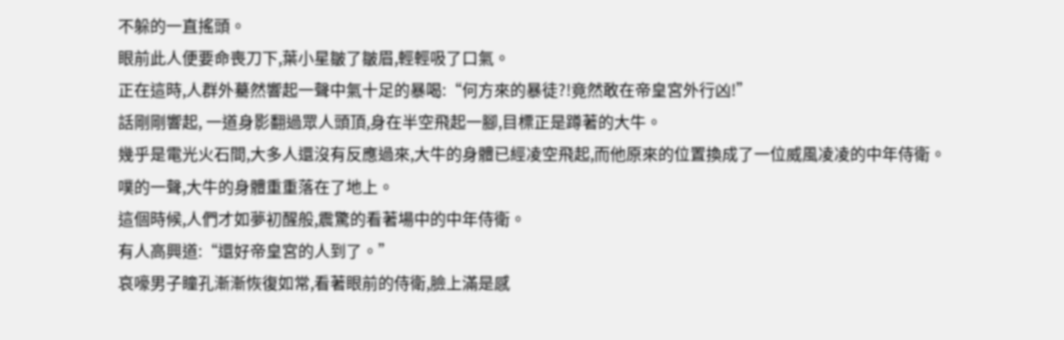不躲的一直搖頭。
眼前此人便要命喪刀下,葉小星皺了皺眉,輕輕吸了口氣。
正在這時,人群外驀然響起一聲中氣十足的暴喝:“何方來的暴徒?!竟然敢在帝皇宮外行凶!”
話剛剛響起, 一道身影翻過眾人頭頂,身在半空飛起一腳,目標正是蹲著的大牛。
幾乎是電光火石間,大多人還沒有反應過來,大牛的身體已經凌空飛起,而他原來的位置換成了一位威風凌凌的中年侍衛。
噗的一聲,大牛的身體重重落在了地上。
這個時候,人們才如夢初醒般,震驚的看著場中的中年侍衛。
有人高興道:“還好帝皇宮的人到了。”
哀嚎男子瞳孔漸漸恢復如常,看著眼前的侍衛,臉上滿是感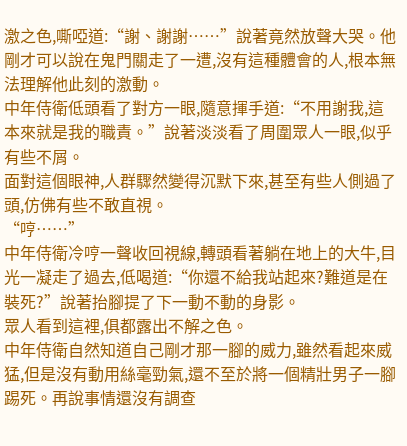激之色,嘶啞道:“謝、謝謝……”說著竟然放聲大哭。他剛才可以說在鬼門關走了一遭,沒有這種體會的人,根本無法理解他此刻的激動。
中年侍衛低頭看了對方一眼,隨意揮手道:“不用謝我,這本來就是我的職責。”說著淡淡看了周圍眾人一眼,似乎有些不屑。
面對這個眼神,人群驟然變得沉默下來,甚至有些人側過了頭,仿佛有些不敢直視。
“哼……”
中年侍衛冷哼一聲收回視線,轉頭看著躺在地上的大牛,目光一凝走了過去,低喝道:“你還不給我站起來?難道是在裝死?”說著抬腳提了下一動不動的身影。
眾人看到這裡,俱都露出不解之色。
中年侍衛自然知道自己剛才那一腳的威力,雖然看起來威猛,但是沒有動用絲毫勁氣,還不至於將一個精壯男子一腳踢死。再說事情還沒有調查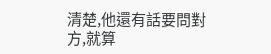清楚,他還有話要問對方,就算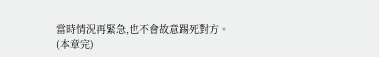當時情況再緊急,也不會故意踢死對方。
(本章完)